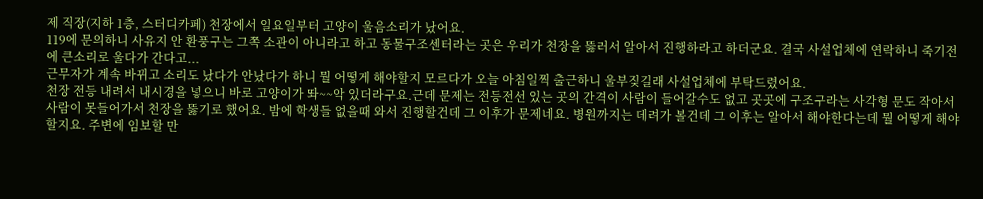제 직장(지하 1층, 스터디카페) 천장에서 일요일부터 고양이 울음소리가 났어요.
119에 문의하니 사유지 안 환풍구는 그쪽 소관이 아니라고 하고 동물구조센터라는 곳은 우리가 천장을 뚫러서 알아서 진행하라고 하더군요. 결국 사설업체에 연락하니 죽기전에 큰소리로 울다가 간다고...
근무자가 계속 바뀌고 소리도 났다가 안났다가 하니 뭘 어떻게 해야할지 모르다가 오늘 아침일찍 출근하니 울부짖길래 사설업체에 부탁드렸어요.
천장 전등 내려서 내시경을 넣으니 바로 고양이가 똬~~악 있더라구요.근데 문제는 전등전선 있는 곳의 간격이 사람이 들어갈수도 없고 곳곳에 구조구라는 사각형 문도 작아서 사람이 못들어가서 천장을 뚫기로 했어요. 밤에 학생들 없을때 와서 진행할건데 그 이후가 문제네요. 병원까지는 데려가 볼건데 그 이후는 알아서 해야한다는데 뭘 어떻게 해야할지요. 주변에 임보할 만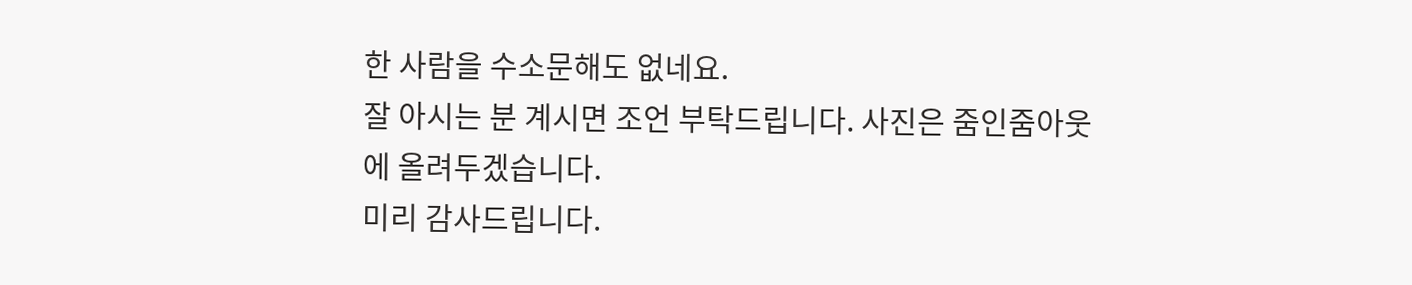한 사람을 수소문해도 없네요.
잘 아시는 분 계시면 조언 부탁드립니다. 사진은 줌인줌아웃에 올려두겠습니다.
미리 감사드립니다.